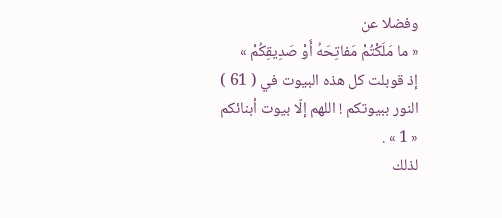وفضلا عن
« ما مَلَكْتُمْ مَفاتِحَهُ أَوْ صَدِيقِكُمْ »
إذ قوبلت كل هذه البيوت في ( 61 ) النور ببيوتكم ! اللهم إلّا بيوت أبنائكم « 1 » .
لذلك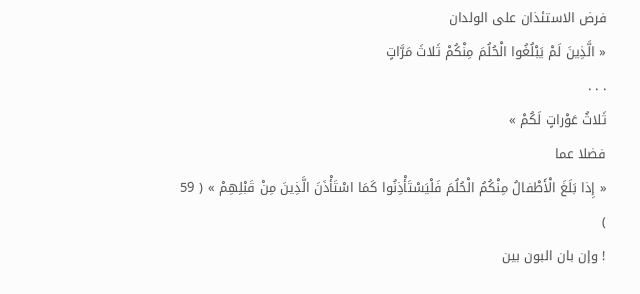فرض الاستئذان على الولدان
« الَّذِينَ لَمْ يَبْلُغُوا الْحُلُمَ مِنْكُمْ ثَلاثَ مَرَّاتٍ
. . .
ثَلاثُ عَوْراتٍ لَكُمْ »
فضلا عما
« إِذا بَلَغَ الْأَطْفالُ مِنْكُمُ الْحُلُمَ فَلْيَسْتَأْذِنُوا كَمَا اسْتَأْذَنَ الَّذِينَ مِنْ قَبْلِهِمْ » ( 59 )
! وإن بان البون بين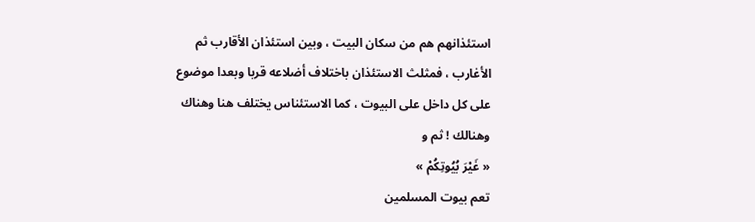استئذانهم هم من سكان البيت ، وبين استئذان الأقارب ثم الأغارب ، فمثلث الاستئذان باختلاف أضلاعه قربا وبعدا موضوع على كل داخل على البيوت ، كما الاستئناس يختلف هنا وهناك وهنالك ! ثم و
« غَيْرَ بُيُوتِكُمْ »
تعم بيوت المسلمين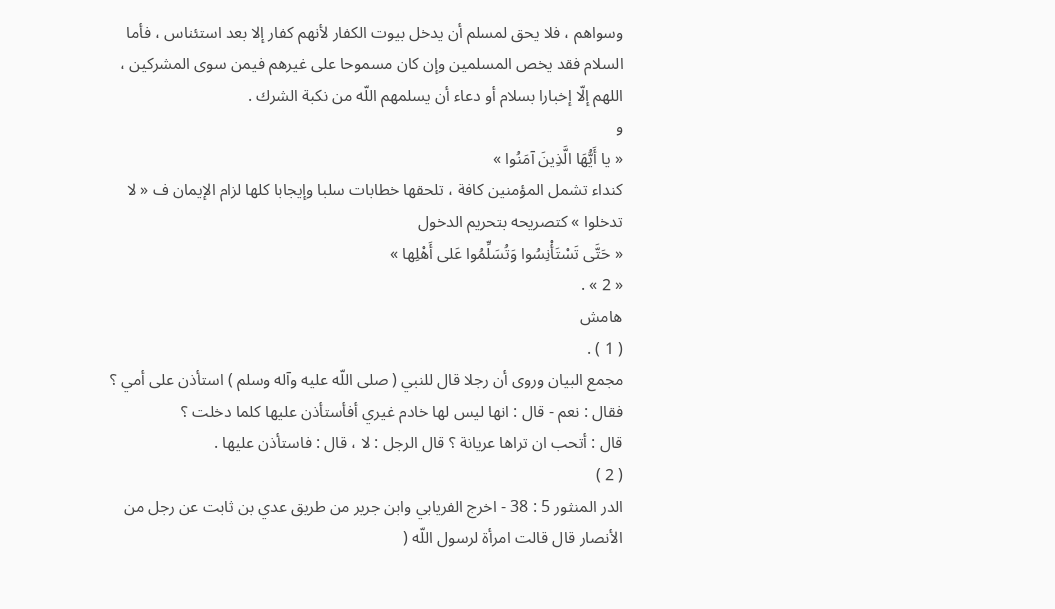وسواهم ، فلا يحق لمسلم أن يدخل بيوت الكفار لأنهم كفار إلا بعد استئناس ، فأما السلام فقد يخص المسلمين وإن كان مسموحا على غيرهم فيمن سوى المشركين ، اللهم إلّا إخبارا بسلام أو دعاء أن يسلمهم اللّه من نكبة الشرك .
و
« يا أَيُّهَا الَّذِينَ آمَنُوا »
كنداء تشمل المؤمنين كافة ، تلحقها خطابات سلبا وإيجابا كلها لزام الإيمان ف « لا تدخلوا » كتصريحه بتحريم الدخول
« حَتَّى تَسْتَأْنِسُوا وَتُسَلِّمُوا عَلى أَهْلِها »
« 2 » .
هامش
( 1 ) .
مجمع البيان وروى أن رجلا قال للنبي ( صلى اللّه عليه وآله وسلم ) استأذن على أمي ؟ فقال : نعم - قال : انها ليس لها خادم غيري أفأستأذن عليها كلما دخلت ؟
قال : أتحب ان تراها عريانة ؟ قال الرجل : لا ، قال : فاستأذن عليها .
( 2 )
الدر المنثور 5 : 38 - اخرج الفريابي وابن جرير من طريق عدي بن ثابت عن رجل من الأنصار قال قالت امرأة لرسول اللّه (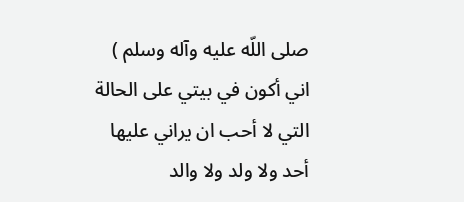صلى اللّه عليه وآله وسلم ) اني أكون في بيتي على الحالة التي لا أحب ان يراني عليها أحد ولا ولد ولا والد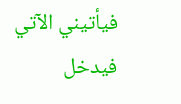فيأتيني الآتي فيدخل